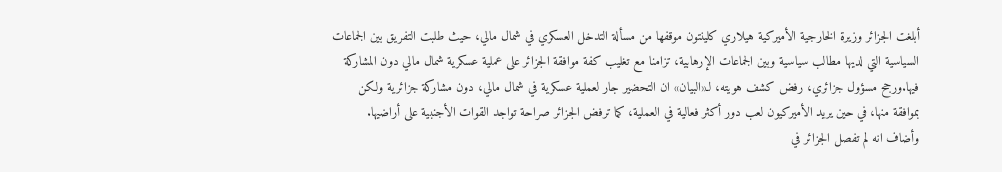أبلغت الجزائر وزيرة الخارجية الأميركية هيلاري كلينتون موقفها من مسألة التدخل العسكري في شمال مالي، حيث طلبت التفريق بين الجماعات السياسية التي لديها مطالب سياسية وبين الجماعات الإرهابية، تزامنا مع تغليب كفة موافقة الجزائر على عملية عسكرية شمال مالي دون المشاركة فيها.ورجح مسؤول جزائري، رفض كشف هويته، لـ«البيان» ان التحضير جار لعملية عسكرية في شمال مالي، دون مشاركة جزائرية ولكن بموافقة منها، في حين يريد الأميركيون لعب دور أكثر فعالية في العملية، كما ترفض الجزائر صراحة تواجد القوات الأجنبية على أراضيها.
وأضاف انه لم تفصل الجزائر في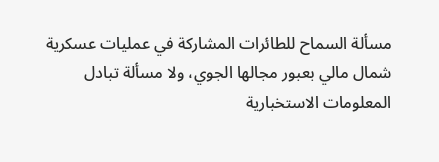مسألة السماح للطائرات المشاركة في عمليات عسكرية شمال مالي بعبور مجالها الجوي، ولا مسألة تبادل المعلومات الاستخبارية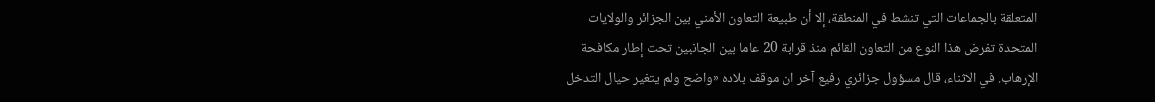المتعلقة بالجماعات التي تنشط في المنطقة، إلا أن طبيعة التعاون الأمني بين الجزائر والولايات المتحدة تفرض هذا النوع من التعاون القائم منذ قرابة 20 عاما بين الجانبين تحت إطار مكافحة الإرهاب. في الاثناء، قال مسؤول جزائري رفيع آخر ان موقف بلاده «واضح ولم يتغير حيال التدخل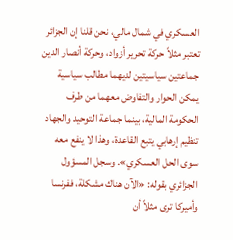العسكري في شمال مالي، نحن قلنا إن الجزائر تعتبر مثلاً حركة تحرير أزواد، وحركة أنصار الدين جماعتين سياسيتين لديهما مطالب سياسية يمكن الحوار والتفاوض معهما من طرف الحكومة المالية، بينما جماعة التوحيد والجهاد تنظيم إرهابي يتبع القاعدة، وهذا لا ينفع معه سوى الحل العسكري». وسجل المسؤول الجزائري بقوله: «الآن هناك مشكلة، ففرنسا وأميركا ترى مثلاً أن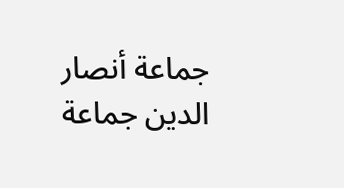جماعة أنصار الدين جماعة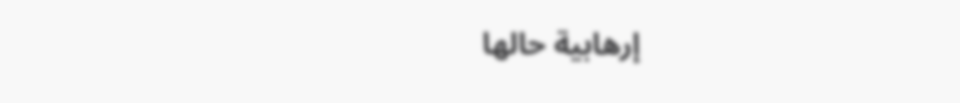إرهابية حالها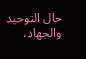حال التوحيد والجهاد،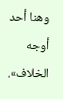وهنا أحد أوجه الخلاف».